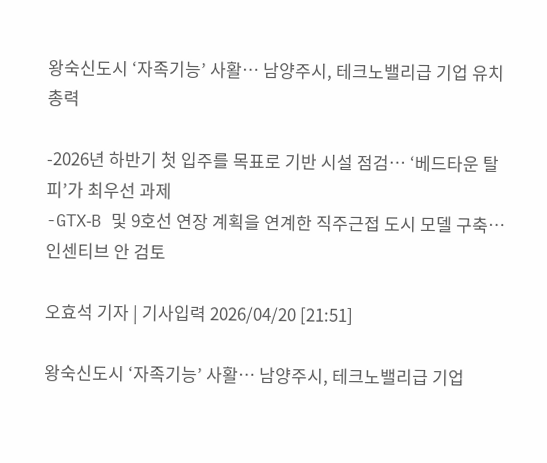왕숙신도시 ‘자족기능’ 사활… 남양주시, 테크노밸리급 기업 유치 총력

-2026년 하반기 첫 입주를 목표로 기반 시설 점검… ‘베드타운 탈피’가 최우선 과제
-GTX‑B 및 9호선 연장 계획을 연계한 직주근접 도시 모델 구축… 인센티브 안 검토

오효석 기자 | 기사입력 2026/04/20 [21:51]

왕숙신도시 ‘자족기능’ 사활… 남양주시, 테크노밸리급 기업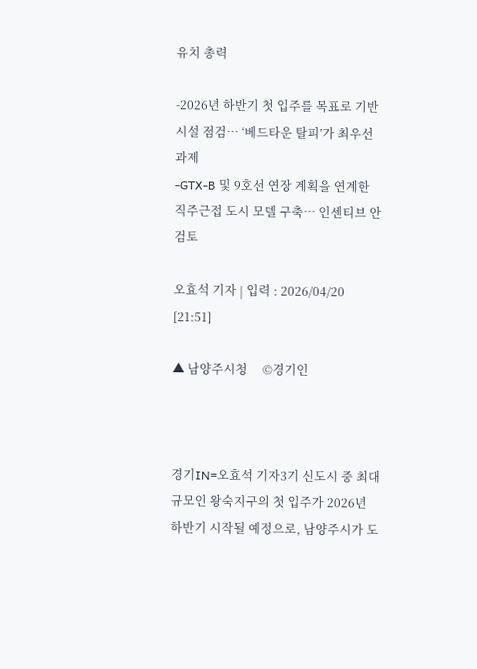유치 총력

-2026년 하반기 첫 입주를 목표로 기반 시설 점검… ‘베드타운 탈피’가 최우선 과제
-GTX‑B 및 9호선 연장 계획을 연계한 직주근접 도시 모델 구축… 인센티브 안 검토

오효석 기자 | 입력 : 2026/04/20 [21:51]

▲ 남양주시청     ©경기인



경기IN=오효석 기자3기 신도시 중 최대 규모인 왕숙지구의 첫 입주가 2026년 하반기 시작될 예정으로, 남양주시가 도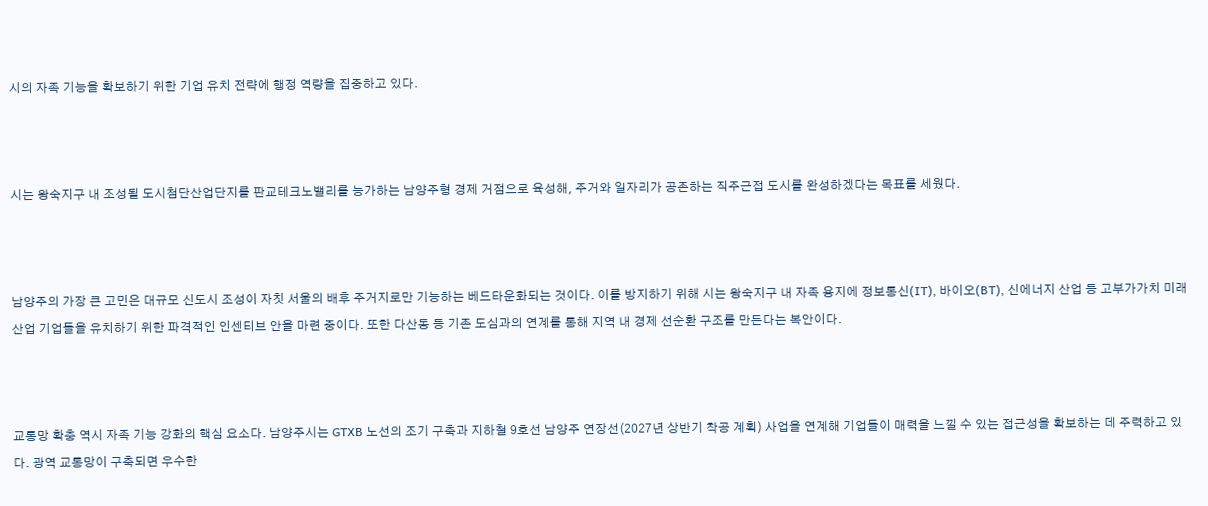시의 자족 기능을 확보하기 위한 기업 유치 전략에 행정 역량을 집중하고 있다.



시는 왕숙지구 내 조성될 도시첨단산업단지를 판교테크노밸리를 능가하는 남양주형 경제 거점으로 육성해, 주거와 일자리가 공존하는 직주근접 도시를 완성하겠다는 목표를 세웠다.



남양주의 가장 큰 고민은 대규모 신도시 조성이 자칫 서울의 배후 주거지로만 기능하는 베드타운화되는 것이다. 이를 방지하기 위해 시는 왕숙지구 내 자족 용지에 정보통신(IT), 바이오(BT), 신에너지 산업 등 고부가가치 미래 산업 기업들을 유치하기 위한 파격적인 인센티브 안을 마련 중이다. 또한 다산동 등 기존 도심과의 연계를 통해 지역 내 경제 선순환 구조를 만든다는 복안이다.



교통망 확충 역시 자족 기능 강화의 핵심 요소다. 남양주시는 GTXB 노선의 조기 구축과 지하철 9호선 남양주 연장선(2027년 상반기 착공 계획) 사업을 연계해 기업들이 매력을 느낄 수 있는 접근성을 확보하는 데 주력하고 있다. 광역 교통망이 구축되면 우수한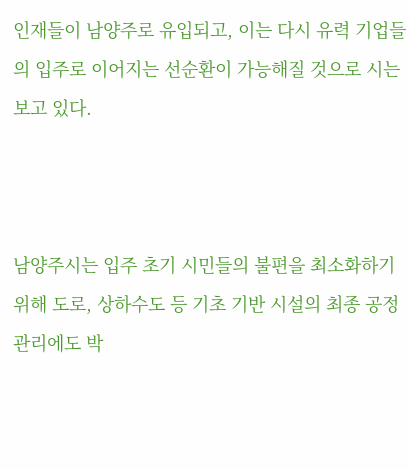인재들이 남양주로 유입되고, 이는 다시 유력 기업들의 입주로 이어지는 선순환이 가능해질 것으로 시는 보고 있다.



남양주시는 입주 초기 시민들의 불편을 최소화하기 위해 도로, 상하수도 등 기초 기반 시설의 최종 공정 관리에도 박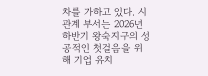차를 가하고 있다. 시 관계 부서는 2026년 하반기 왕숙지구의 성공적인 첫걸음을 위해 기업 유치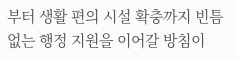부터 생활 편의 시설 확충까지 빈틈없는 행정 지원을 이어갈 방침이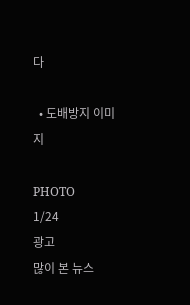다

  • 도배방지 이미지

PHOTO
1/24
광고
많이 본 뉴스